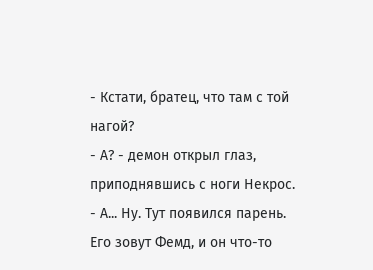- Кстати, братец, что там с той нагой?
- А? - демон открыл глаз, приподнявшись с ноги Некрос. - А... Ну. Тут появился парень. Его зовут Фемд, и он что-то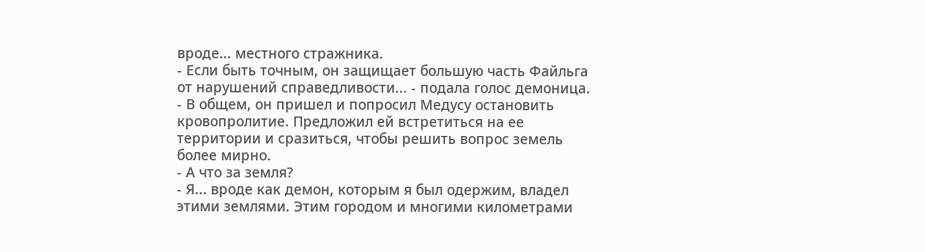вроде... местного стражника.
- Если быть точным, он защищает большую часть Файльга от нарушений справедливости... - подала голос демоница.
- В общем, он пришел и попросил Медусу остановить кровопролитие. Предложил ей встретиться на ее территории и сразиться, чтобы решить вопрос земель более мирно.
- А что за земля?
- Я... вроде как демон, которым я был одержим, владел этими землями. Этим городом и многими километрами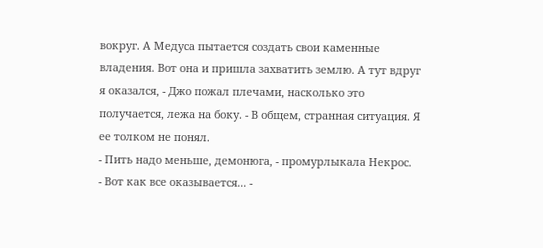вокруг. А Медуса пытается создать свои каменные владения. Вот она и пришла захватить землю. А тут вдруг я оказался, - Джо пожал плечами, насколько это получается, лежа на боку. - В общем, странная ситуация. Я ее толком не понял.
- Пить надо меньше, демонюга, - промурлыкала Некрос.
- Вот как все оказывается... -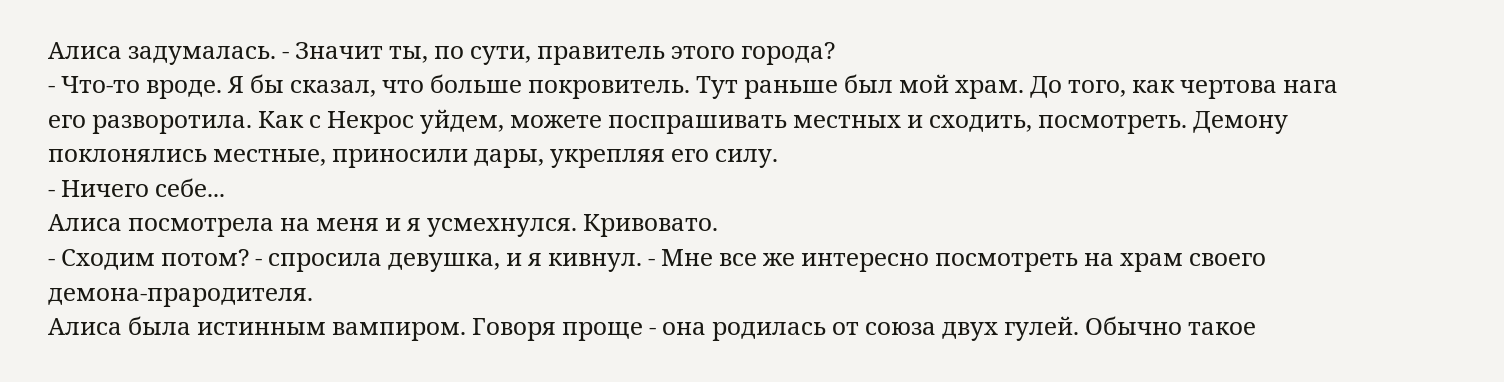Алиса задумалась. - Значит ты, по сути, правитель этого города?
- Что-то вроде. Я бы сказал, что больше покровитель. Тут раньше был мой храм. До того, как чертова нага его разворотила. Как с Некрос уйдем, можете поспрашивать местных и сходить, посмотреть. Демону поклонялись местные, приносили дары, укрепляя его силу.
- Ничего себе...
Алиса посмотрела на меня и я усмехнулся. Кривовато.
- Сходим потом? - спросила девушка, и я кивнул. - Мне все же интересно посмотреть на храм своего демона-прародителя.
Алиса была истинным вампиром. Говоря проще - она родилась от союза двух гулей. Обычно такое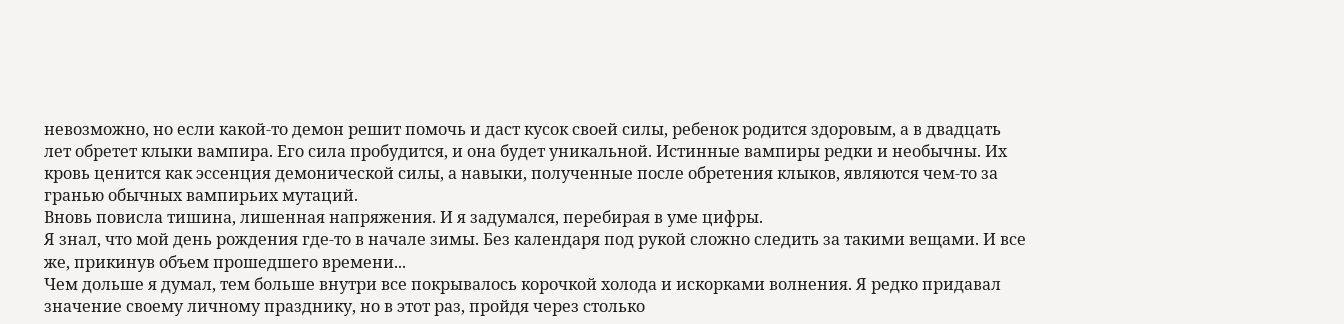невозможно, но если какой-то демон решит помочь и даст кусок своей силы, ребенок родится здоровым, а в двадцать лет обретет клыки вампира. Его сила пробудится, и она будет уникальной. Истинные вампиры редки и необычны. Их кровь ценится как эссенция демонической силы, а навыки, полученные после обретения клыков, являются чем-то за гранью обычных вампирьих мутаций.
Вновь повисла тишина, лишенная напряжения. И я задумался, перебирая в уме цифры.
Я знал, что мой день рождения где-то в начале зимы. Без календаря под рукой сложно следить за такими вещами. И все же, прикинув объем прошедшего времени...
Чем дольше я думал, тем больше внутри все покрывалось корочкой холода и искорками волнения. Я редко придавал значение своему личному празднику, но в этот раз, пройдя через столько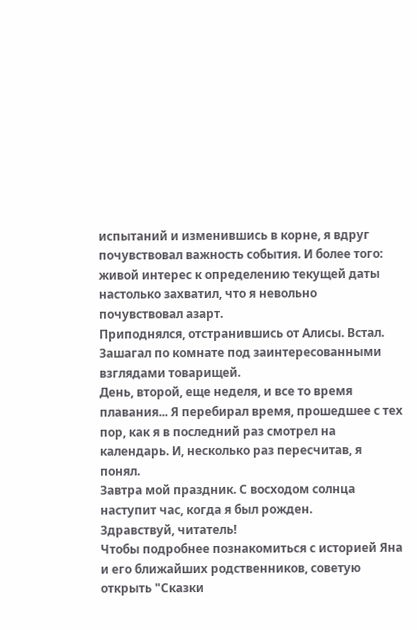испытаний и изменившись в корне, я вдруг почувствовал важность события. И более того: живой интерес к определению текущей даты настолько захватил, что я невольно почувствовал азарт.
Приподнялся, отстранившись от Алисы. Встал. Зашагал по комнате под заинтересованными взглядами товарищей.
День, второй, еще неделя, и все то время плавания... Я перебирал время, прошедшее с тех пор, как я в последний раз смотрел на календарь. И, несколько раз пересчитав, я понял.
Завтра мой праздник. С восходом солнца наступит час, когда я был рожден.
Здравствуй, читатель!
Чтобы подробнее познакомиться с историей Яна и его ближайших родственников, советую открыть "Сказки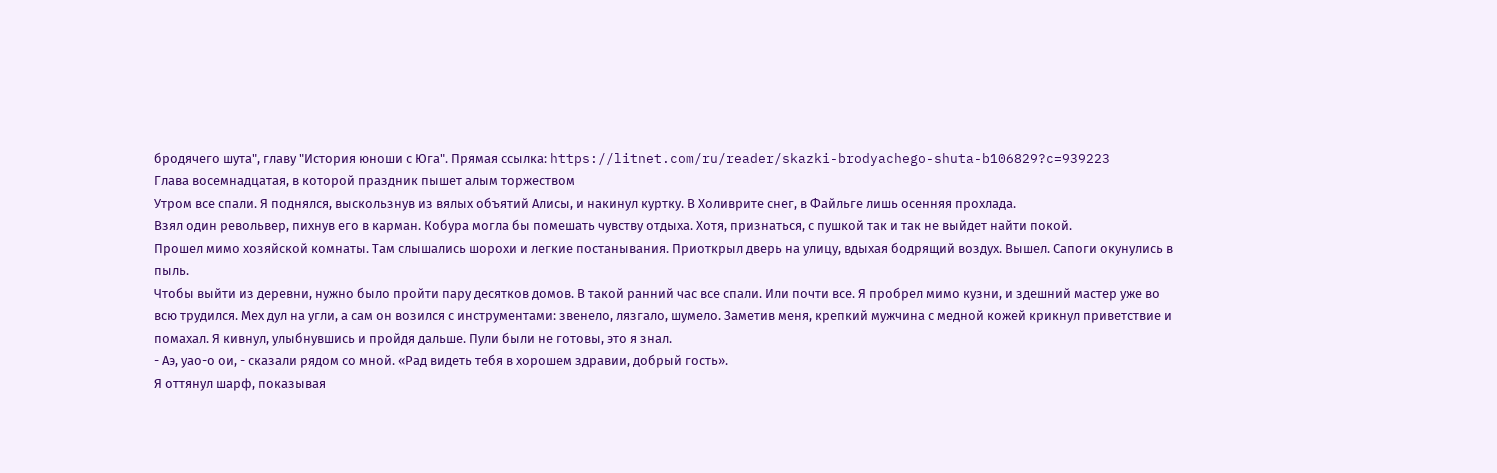бродячего шута", главу "История юноши с Юга". Прямая ссылка: https://litnet.com/ru/reader/skazki-brodyachego-shuta-b106829?c=939223
Глава восемнадцатая, в которой праздник пышет алым торжеством
Утром все спали. Я поднялся, выскользнув из вялых объятий Алисы, и накинул куртку. В Холиврите снег, в Файльге лишь осенняя прохлада.
Взял один револьвер, пихнув его в карман. Кобура могла бы помешать чувству отдыха. Хотя, признаться, с пушкой так и так не выйдет найти покой.
Прошел мимо хозяйской комнаты. Там слышались шорохи и легкие постанывания. Приоткрыл дверь на улицу, вдыхая бодрящий воздух. Вышел. Сапоги окунулись в пыль.
Чтобы выйти из деревни, нужно было пройти пару десятков домов. В такой ранний час все спали. Или почти все. Я пробрел мимо кузни, и здешний мастер уже во всю трудился. Мех дул на угли, а сам он возился с инструментами: звенело, лязгало, шумело. Заметив меня, крепкий мужчина с медной кожей крикнул приветствие и помахал. Я кивнул, улыбнувшись и пройдя дальше. Пули были не готовы, это я знал.
- Аэ, уао-о ои, - сказали рядом со мной. «Рад видеть тебя в хорошем здравии, добрый гость».
Я оттянул шарф, показывая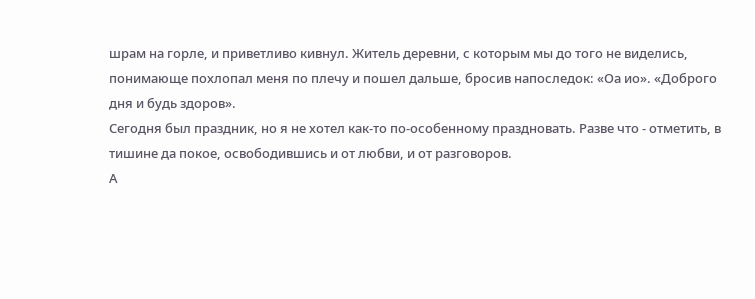шрам на горле, и приветливо кивнул. Житель деревни, с которым мы до того не виделись, понимающе похлопал меня по плечу и пошел дальше, бросив напоследок: «Оа ио». «Доброго дня и будь здоров».
Сегодня был праздник, но я не хотел как-то по-особенному праздновать. Разве что - отметить, в тишине да покое, освободившись и от любви, и от разговоров.
А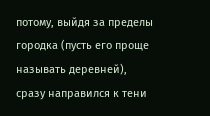потому, выйдя за пределы городка (пусть его проще называть деревней), сразу направился к тени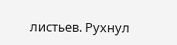листьев. Рухнул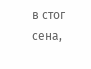в стог сена,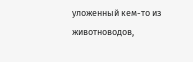уложенный кем-то из животноводов,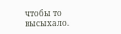чтобы то высыхало.